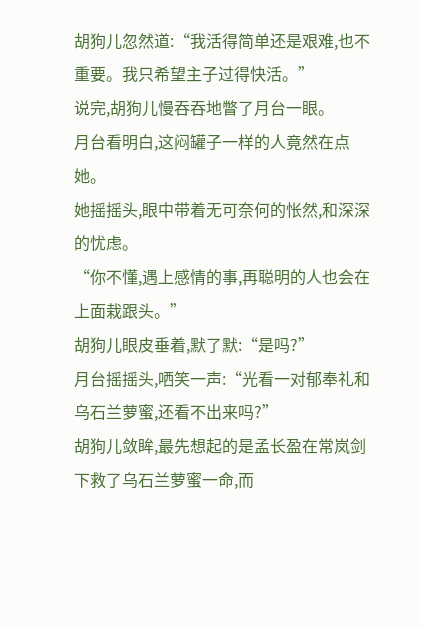胡狗儿忽然道:“我活得简单还是艰难,也不重要。我只希望主子过得快活。”
说完,胡狗儿慢吞吞地瞥了月台一眼。
月台看明白,这闷罐子一样的人竟然在点她。
她摇摇头,眼中带着无可奈何的怅然,和深深的忧虑。
“你不懂,遇上感情的事,再聪明的人也会在上面栽跟头。”
胡狗儿眼皮垂着,默了默:“是吗?”
月台摇摇头,哂笑一声:“光看一对郁奉礼和乌石兰萝蜜,还看不出来吗?”
胡狗儿敛眸,最先想起的是孟长盈在常岚剑下救了乌石兰萝蜜一命,而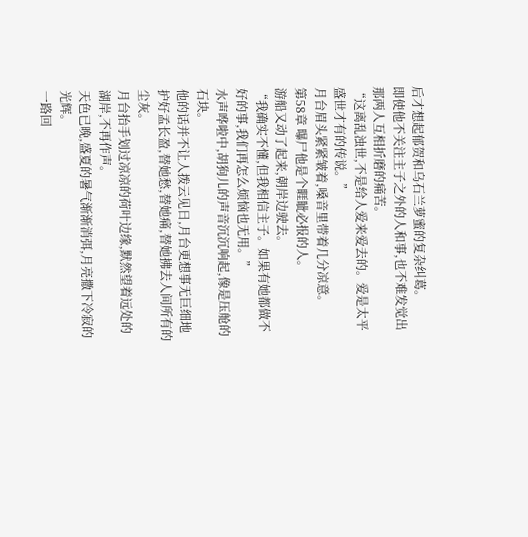后才想起郁贺和乌石兰萝蜜的复杂纠葛。
即使他不关注主子之外的人和事,也不难发觉出那两人互相折磨的痛苦。
“这离乱浊世,不是给人爱来爱去的。爱是太平盛世才有的传说。”
月台眉头紧紧皱着,嗓音里带着几分凉意。
第58章 曝尸他是个睚眦必报的人。
游船又动了起来,朝岸边驶去。
“我确实不懂,但我相信主子。如果有她都做不好的事,我们再怎么烦恼也无用。”
水声哗啦中,胡狗儿的声音沉沉响起,像是压舱的石块。
他的话并不让人拨云见日,月台更想事无巨细地护好孟长盈,替她愁,替她痛,替她拂去人间所有的尘灰。
月台抬手划过凉凉的荷叶边缘,默然望着远处的湖岸,不再作声。
天色已晚,盛夏的暑气渐渐消弭,月亮撒下冷寂的光辉。
一路回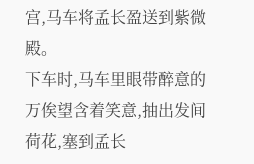宫,马车将孟长盈送到紫微殿。
下车时,马车里眼带醉意的万俟望含着笑意,抽出发间荷花,塞到孟长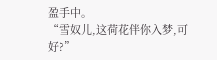盈手中。
“雪奴儿,这荷花伴你入梦,可好?”